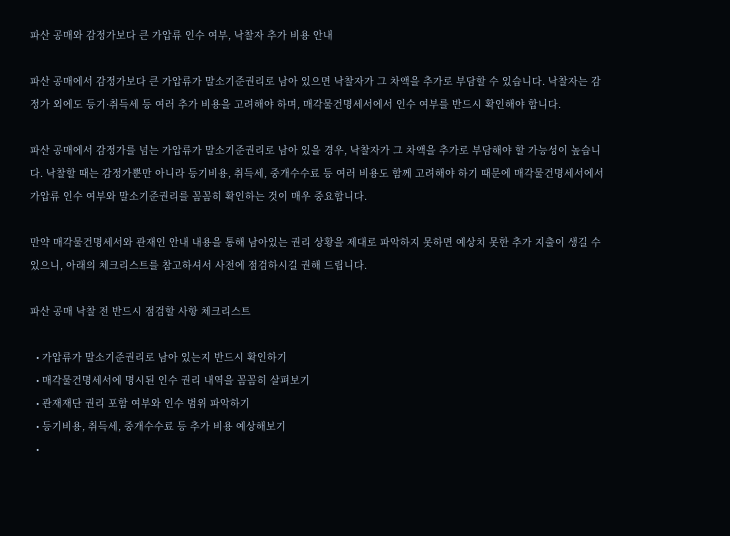파산 공매와 감정가보다 큰 가압류 인수 여부, 낙찰자 추가 비용 안내

파산 공매에서 감정가보다 큰 가압류가 말소기준권리로 남아 있으면 낙찰자가 그 차액을 추가로 부담할 수 있습니다. 낙찰자는 감정가 외에도 등기·취득세 등 여러 추가 비용을 고려해야 하며, 매각물건명세서에서 인수 여부를 반드시 확인해야 합니다.

파산 공매에서 감정가를 넘는 가압류가 말소기준권리로 남아 있을 경우, 낙찰자가 그 차액을 추가로 부담해야 할 가능성이 높습니다. 낙찰할 때는 감정가뿐만 아니라 등기비용, 취득세, 중개수수료 등 여러 비용도 함께 고려해야 하기 때문에 매각물건명세서에서 가압류 인수 여부와 말소기준권리를 꼼꼼히 확인하는 것이 매우 중요합니다.

만약 매각물건명세서와 관재인 안내 내용을 통해 남아있는 권리 상황을 제대로 파악하지 못하면 예상치 못한 추가 지출이 생길 수 있으니, 아래의 체크리스트를 참고하셔서 사전에 점검하시길 권해 드립니다.

파산 공매 낙찰 전 반드시 점검할 사항 체크리스트

  • 가압류가 말소기준권리로 남아 있는지 반드시 확인하기
  • 매각물건명세서에 명시된 인수 권리 내역을 꼼꼼히 살펴보기
  • 관재재단 권리 포함 여부와 인수 범위 파악하기
  • 등기비용, 취득세, 중개수수료 등 추가 비용 예상해보기
  •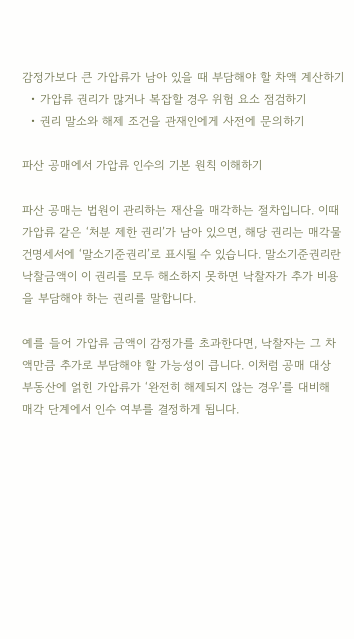감정가보다 큰 가압류가 남아 있을 때 부담해야 할 차액 계산하기
  • 가압류 권리가 많거나 복잡할 경우 위험 요소 점검하기
  • 권리 말소와 해제 조건을 관재인에게 사전에 문의하기

파산 공매에서 가압류 인수의 기본 원칙 이해하기

파산 공매는 법원이 관리하는 재산을 매각하는 절차입니다. 이때 가압류 같은 ‘처분 제한 권리’가 남아 있으면, 해당 권리는 매각물건명세서에 ‘말소기준권리’로 표시될 수 있습니다. 말소기준권리란 낙찰금액이 이 권리를 모두 해소하지 못하면 낙찰자가 추가 비용을 부담해야 하는 권리를 말합니다.

예를 들어 가압류 금액이 감정가를 초과한다면, 낙찰자는 그 차액만큼 추가로 부담해야 할 가능성이 큽니다. 이처럼 공매 대상 부동산에 얽힌 가압류가 ‘완전히 해제되지 않는 경우’를 대비해 매각 단계에서 인수 여부를 결정하게 됩니다.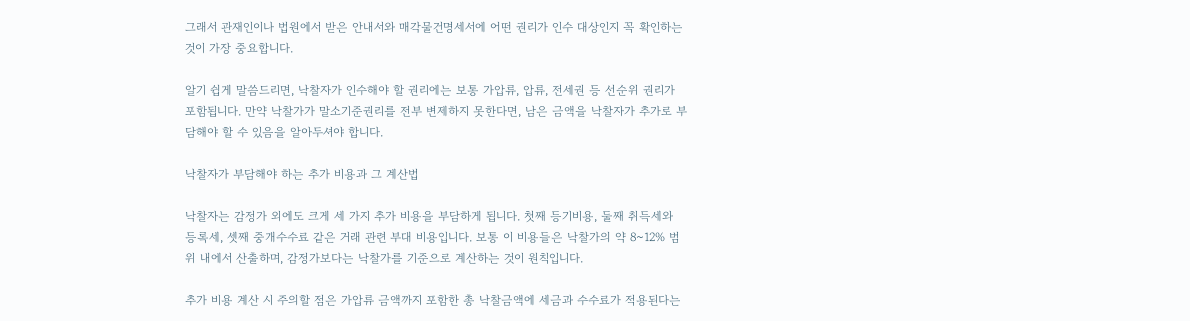그래서 관재인이나 법원에서 받은 안내서와 매각물건명세서에 어떤 권리가 인수 대상인지 꼭 확인하는 것이 가장 중요합니다.

알기 쉽게 말씀드리면, 낙찰자가 인수해야 할 권리에는 보통 가압류, 압류, 전세권 등 선순위 권리가 포함됩니다. 만약 낙찰가가 말소기준권리를 전부 변제하지 못한다면, 남은 금액을 낙찰자가 추가로 부담해야 할 수 있음을 알아두셔야 합니다.

낙찰자가 부담해야 하는 추가 비용과 그 계산법

낙찰자는 감정가 외에도 크게 세 가지 추가 비용을 부담하게 됩니다. 첫째 등기비용, 둘째 취득세와 등록세, 셋째 중개수수료 같은 거래 관련 부대 비용입니다. 보통 이 비용들은 낙찰가의 약 8~12% 범위 내에서 산출하며, 감정가보다는 낙찰가를 기준으로 계산하는 것이 원칙입니다.

추가 비용 계산 시 주의할 점은 가압류 금액까지 포함한 총 낙찰금액에 세금과 수수료가 적용된다는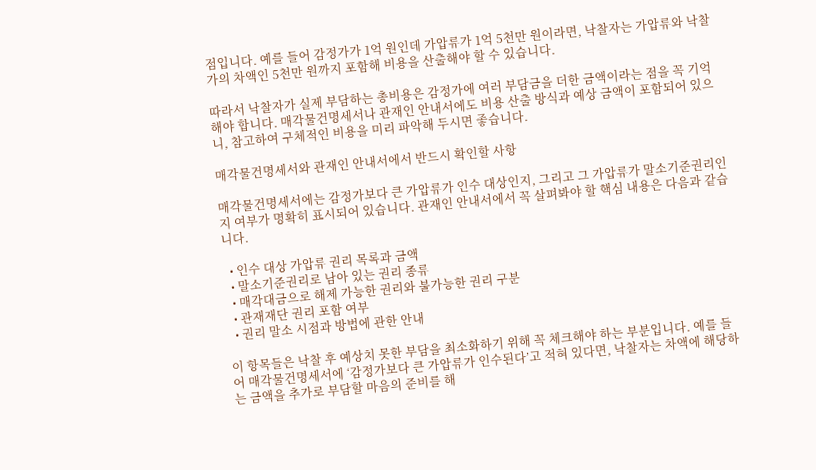점입니다. 예를 들어 감정가가 1억 원인데 가압류가 1억 5천만 원이라면, 낙찰자는 가압류와 낙찰가의 차액인 5천만 원까지 포함해 비용을 산출해야 할 수 있습니다.

따라서 낙찰자가 실제 부담하는 총비용은 감정가에 여러 부담금을 더한 금액이라는 점을 꼭 기억해야 합니다. 매각물건명세서나 관재인 안내서에도 비용 산출 방식과 예상 금액이 포함되어 있으니, 참고하여 구체적인 비용을 미리 파악해 두시면 좋습니다.

매각물건명세서와 관재인 안내서에서 반드시 확인할 사항

매각물건명세서에는 감정가보다 큰 가압류가 인수 대상인지, 그리고 그 가압류가 말소기준권리인지 여부가 명확히 표시되어 있습니다. 관재인 안내서에서 꼭 살펴봐야 할 핵심 내용은 다음과 같습니다.

  • 인수 대상 가압류 권리 목록과 금액
  • 말소기준권리로 남아 있는 권리 종류
  • 매각대금으로 해제 가능한 권리와 불가능한 권리 구분
  • 관재재단 권리 포함 여부
  • 권리 말소 시점과 방법에 관한 안내

이 항목들은 낙찰 후 예상치 못한 부담을 최소화하기 위해 꼭 체크해야 하는 부분입니다. 예를 들어 매각물건명세서에 ‘감정가보다 큰 가압류가 인수된다’고 적혀 있다면, 낙찰자는 차액에 해당하는 금액을 추가로 부담할 마음의 준비를 해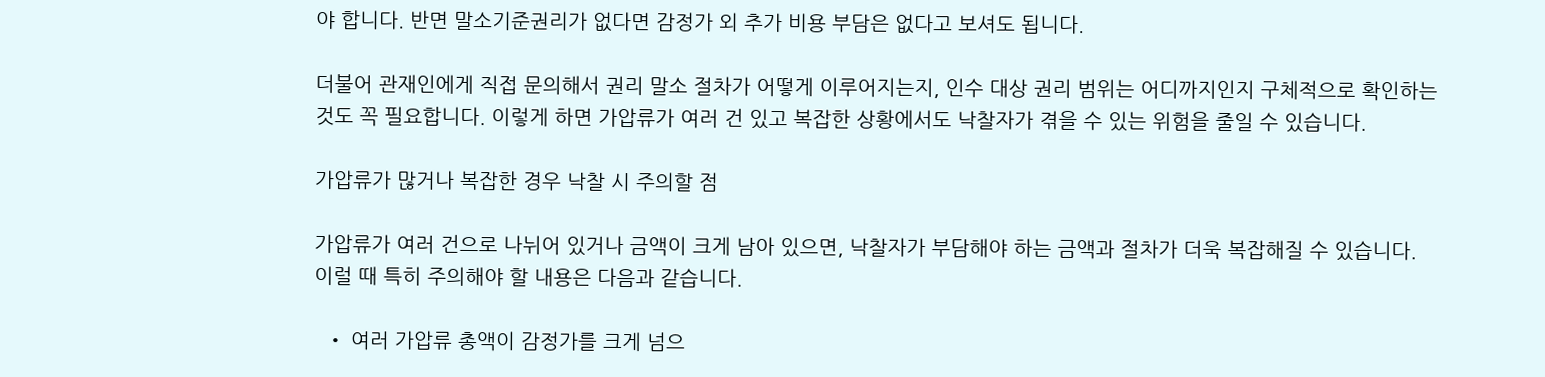야 합니다. 반면 말소기준권리가 없다면 감정가 외 추가 비용 부담은 없다고 보셔도 됩니다.

더불어 관재인에게 직접 문의해서 권리 말소 절차가 어떻게 이루어지는지, 인수 대상 권리 범위는 어디까지인지 구체적으로 확인하는 것도 꼭 필요합니다. 이렇게 하면 가압류가 여러 건 있고 복잡한 상황에서도 낙찰자가 겪을 수 있는 위험을 줄일 수 있습니다.

가압류가 많거나 복잡한 경우 낙찰 시 주의할 점

가압류가 여러 건으로 나뉘어 있거나 금액이 크게 남아 있으면, 낙찰자가 부담해야 하는 금액과 절차가 더욱 복잡해질 수 있습니다. 이럴 때 특히 주의해야 할 내용은 다음과 같습니다.

  • 여러 가압류 총액이 감정가를 크게 넘으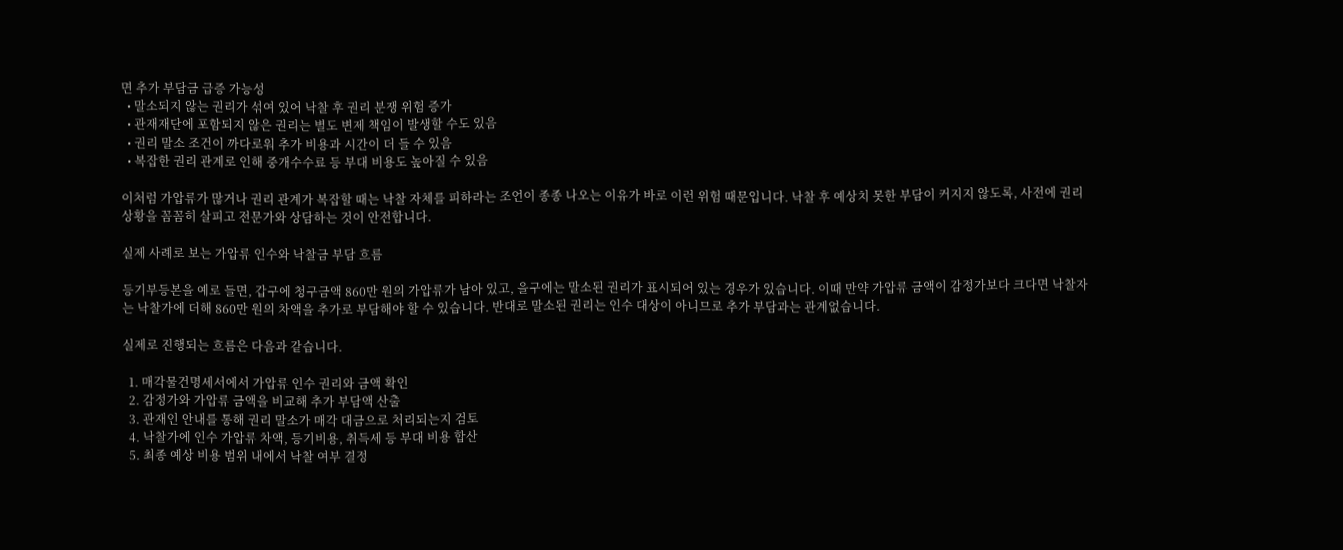면 추가 부담금 급증 가능성
  • 말소되지 않는 권리가 섞여 있어 낙찰 후 권리 분쟁 위험 증가
  • 관재재단에 포함되지 않은 권리는 별도 변제 책임이 발생할 수도 있음
  • 권리 말소 조건이 까다로워 추가 비용과 시간이 더 들 수 있음
  • 복잡한 권리 관계로 인해 중개수수료 등 부대 비용도 높아질 수 있음

이처럼 가압류가 많거나 권리 관계가 복잡할 때는 낙찰 자체를 피하라는 조언이 종종 나오는 이유가 바로 이런 위험 때문입니다. 낙찰 후 예상치 못한 부담이 커지지 않도록, 사전에 권리 상황을 꼼꼼히 살피고 전문가와 상담하는 것이 안전합니다.

실제 사례로 보는 가압류 인수와 낙찰금 부담 흐름

등기부등본을 예로 들면, 갑구에 청구금액 860만 원의 가압류가 남아 있고, 을구에는 말소된 권리가 표시되어 있는 경우가 있습니다. 이때 만약 가압류 금액이 감정가보다 크다면 낙찰자는 낙찰가에 더해 860만 원의 차액을 추가로 부담해야 할 수 있습니다. 반대로 말소된 권리는 인수 대상이 아니므로 추가 부담과는 관계없습니다.

실제로 진행되는 흐름은 다음과 같습니다.

  1. 매각물건명세서에서 가압류 인수 권리와 금액 확인
  2. 감정가와 가압류 금액을 비교해 추가 부담액 산출
  3. 관재인 안내를 통해 권리 말소가 매각 대금으로 처리되는지 검토
  4. 낙찰가에 인수 가압류 차액, 등기비용, 취득세 등 부대 비용 합산
  5. 최종 예상 비용 범위 내에서 낙찰 여부 결정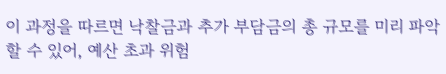이 과정을 따르면 낙찰금과 추가 부담금의 총 규모를 미리 파악할 수 있어, 예산 초과 위험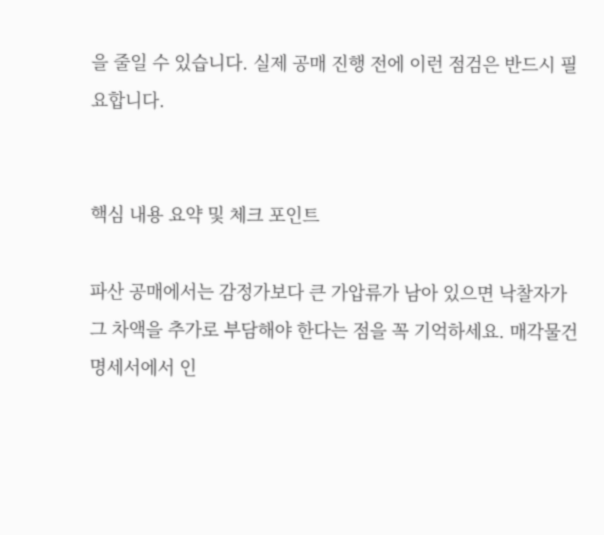을 줄일 수 있습니다. 실제 공매 진행 전에 이런 점검은 반드시 필요합니다.


핵심 내용 요약 및 체크 포인트

파산 공매에서는 감정가보다 큰 가압류가 남아 있으면 낙찰자가 그 차액을 추가로 부담해야 한다는 점을 꼭 기억하세요. 매각물건명세서에서 인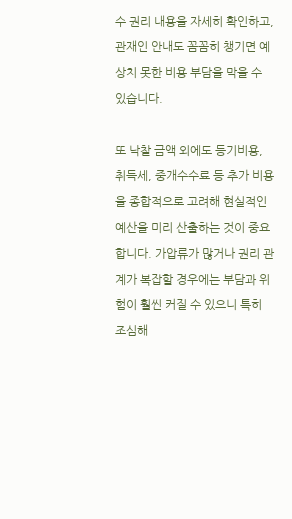수 권리 내용을 자세히 확인하고, 관재인 안내도 꼼꼼히 챙기면 예상치 못한 비용 부담을 막을 수 있습니다.

또 낙찰 금액 외에도 등기비용, 취득세, 중개수수료 등 추가 비용을 종합적으로 고려해 현실적인 예산을 미리 산출하는 것이 중요합니다. 가압류가 많거나 권리 관계가 복잡할 경우에는 부담과 위험이 훨씬 커질 수 있으니 특히 조심해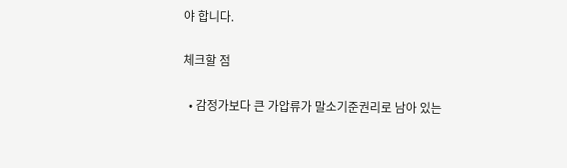야 합니다.

체크할 점

  • 감정가보다 큰 가압류가 말소기준권리로 남아 있는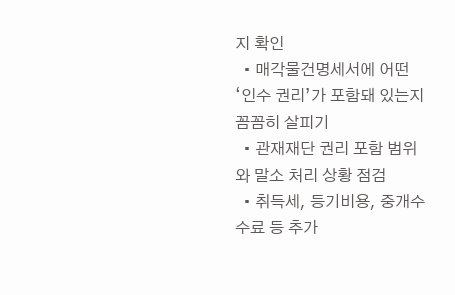지 확인
  • 매각물건명세서에 어떤 ‘인수 권리’가 포함돼 있는지 꼼꼼히 살피기
  • 관재재단 권리 포함 범위와 말소 처리 상황 점검
  • 취득세, 등기비용, 중개수수료 등 추가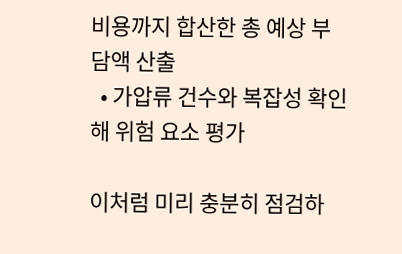비용까지 합산한 총 예상 부담액 산출
  • 가압류 건수와 복잡성 확인해 위험 요소 평가

이처럼 미리 충분히 점검하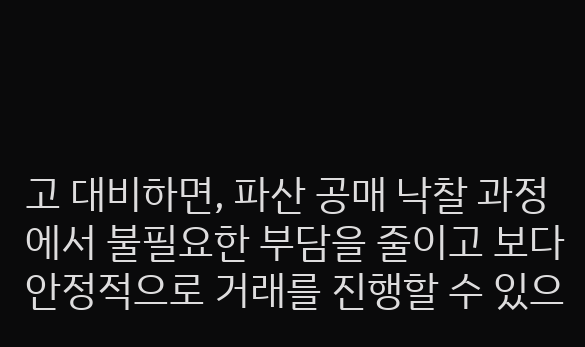고 대비하면, 파산 공매 낙찰 과정에서 불필요한 부담을 줄이고 보다 안정적으로 거래를 진행할 수 있으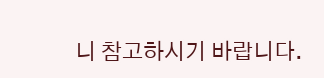니 참고하시기 바랍니다.